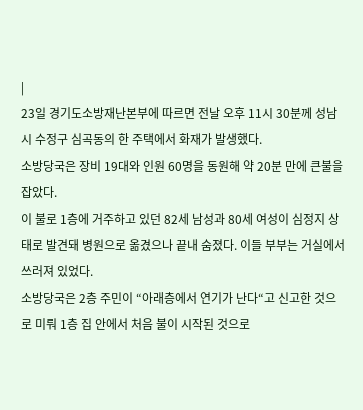|
23일 경기도소방재난본부에 따르면 전날 오후 11시 30분께 성남시 수정구 심곡동의 한 주택에서 화재가 발생했다.
소방당국은 장비 19대와 인원 60명을 동원해 약 20분 만에 큰불을 잡았다.
이 불로 1층에 거주하고 있던 82세 남성과 80세 여성이 심정지 상태로 발견돼 병원으로 옮겼으나 끝내 숨졌다. 이들 부부는 거실에서 쓰러져 있었다.
소방당국은 2층 주민이 “아래층에서 연기가 난다“고 신고한 것으로 미뤄 1층 집 안에서 처음 불이 시작된 것으로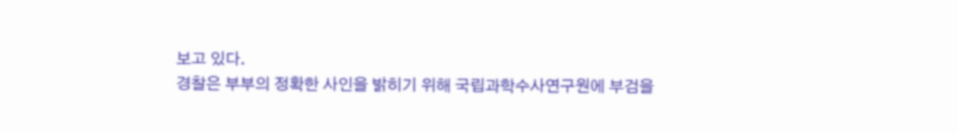보고 있다.
경찰은 부부의 정확한 사인을 밝히기 위해 국립과학수사연구원에 부검을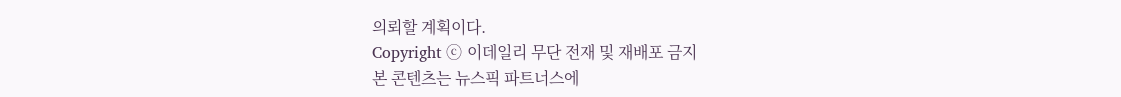의뢰할 계획이다.
Copyright ⓒ 이데일리 무단 전재 및 재배포 금지
본 콘텐츠는 뉴스픽 파트너스에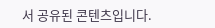서 공유된 콘텐츠입니다.